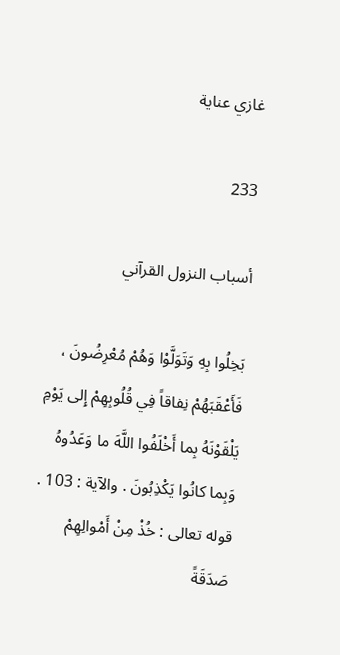غازي عناية

233

أسباب النزول القرآني

بَخِلُوا بِهِ وَتَوَلَّوْا وَهُمْ مُعْرِضُونَ ، فَأَعْقَبَهُمْ نِفاقاً فِي قُلُوبِهِمْ إِلى يَوْمِ يَلْقَوْنَهُ بِما أَخْلَفُوا اللَّهَ ما وَعَدُوهُ وَبِما كانُوا يَكْذِبُونَ . والآية : 103 . قوله تعالى : خُذْ مِنْ أَمْوالِهِمْ صَدَقَةً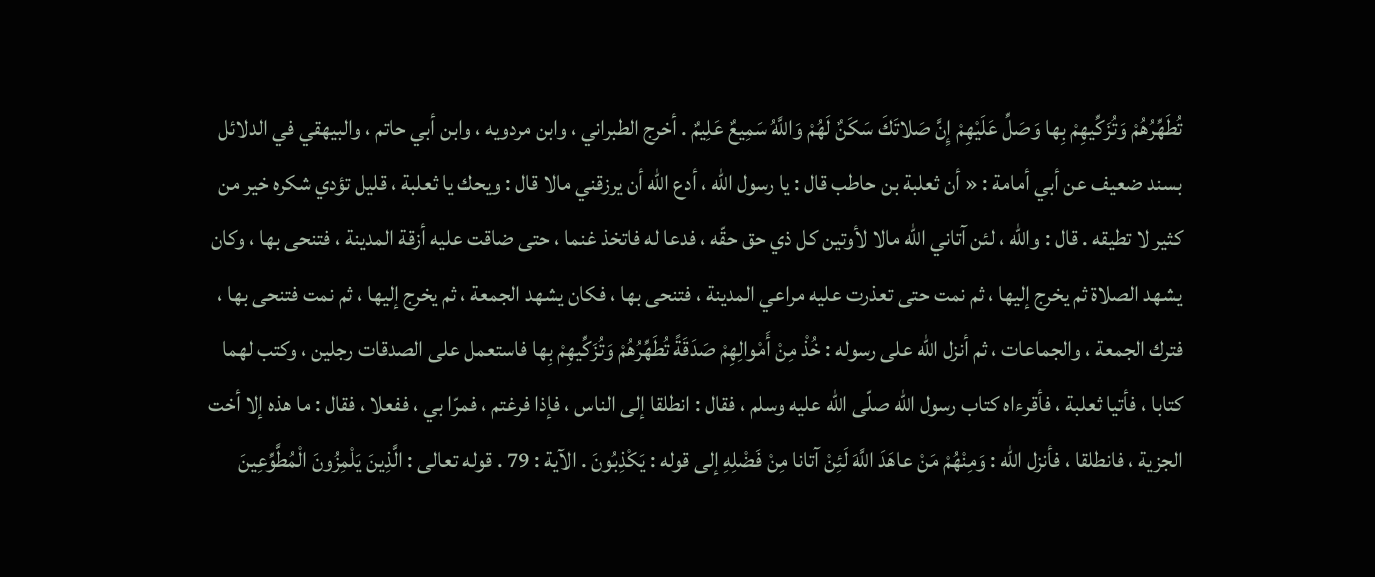تُطَهِّرُهُمْ وَتُزَكِّيهِمْ بِها وَصَلِّ عَلَيْهِمْ إِنَّ صَلاتَكَ سَكَنٌ لَهُمْ وَاللَّهُ سَمِيعٌ عَلِيمٌ . أخرج الطبراني ، وابن مردويه ، وابن أبي حاتم ، والبيهقي في الدلائل بسند ضعيف عن أبي أمامة : « أن ثعلبة بن حاطب قال : يا رسول اللّه ، أدع اللّه أن يرزقني مالا قال : ويحك يا ثعلبة ، قليل تؤدي شكره خير من كثير لا تطيقه . قال : واللّه ، لئن آتاني اللّه مالا لأوتين كل ذي حق حقّه ، فدعا له فاتخذ غنما ، حتى ضاقت عليه أزقة المدينة ، فتنحى بها ، وكان يشهد الصلاة ثم يخرج إليها ، ثم نمت حتى تعذرت عليه مراعي المدينة ، فتنحى بها ، فكان يشهد الجمعة ، ثم يخرج إليها ، ثم نمت فتنحى بها ، فترك الجمعة ، والجماعات ، ثم أنزل اللّه على رسوله : خُذْ مِنْ أَمْوالِهِمْ صَدَقَةً تُطَهِّرُهُمْ وَتُزَكِّيهِمْ بِها فاستعمل على الصدقات رجلين ، وكتب لهما كتابا ، فأتيا ثعلبة ، فأقرءاه كتاب رسول اللّه صلّى اللّه عليه وسلم ، فقال : انطلقا إلى الناس ، فإذا فرغتم ، فمرّا بي ، ففعلا ، فقال : ما هذه إلا أخت الجزية ، فانطلقا ، فأنزل اللّه : وَمِنْهُمْ مَنْ عاهَدَ اللَّهَ لَئِنْ آتانا مِنْ فَضْلِهِ إلى قوله : يَكْذِبُونَ . الآية : 79 . قوله تعالى : الَّذِينَ يَلْمِزُونَ الْمُطَّوِّعِينَ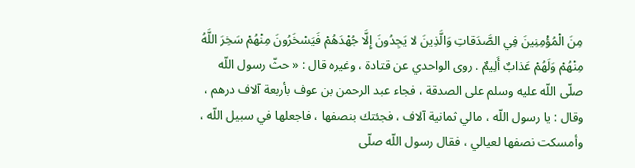مِنَ الْمُؤْمِنِينَ فِي الصَّدَقاتِ وَالَّذِينَ لا يَجِدُونَ إِلَّا جُهْدَهُمْ فَيَسْخَرُونَ مِنْهُمْ سَخِرَ اللَّهُ مِنْهُمْ وَلَهُمْ عَذابٌ أَلِيمٌ . روى الواحدي عن قتادة ، وغيره قال : « حثّ رسول اللّه صلّى اللّه عليه وسلم على الصدقة ، فجاء عبد الرحمن بن عوف بأربعة آلاف درهم ، وقال : يا رسول اللّه ، مالي ثمانية آلاف ، فجئتك بنصفها ، فاجعلها في سبيل اللّه ، وأمسكت نصفها لعيالي ، فقال رسول اللّه صلّى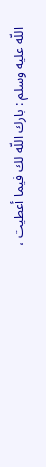اللّه عليه وسلم : بارك اللّه لك فيما أعطيت ،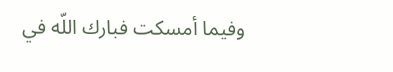وفيما أمسكت فبارك اللّه في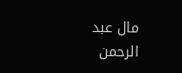مال عبد الرحمن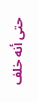حتى أنه خلف